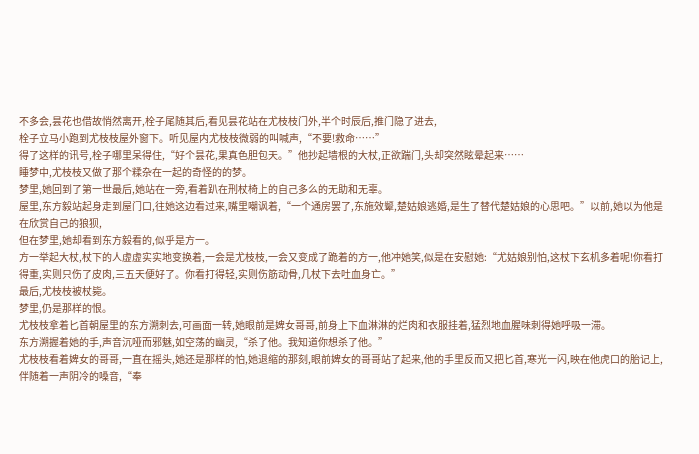不多会,昙花也借故悄然离开,栓子尾随其后,看见昙花站在尤枝枝门外,半个时辰后,推门隐了进去,
栓子立马小跑到尤枝枝屋外窗下。听见屋内尤枝枝微弱的叫喊声,“不要!救命……”
得了这样的讯号,栓子哪里呆得住,“好个昙花,果真色胆包天。”他抄起墙根的大杖,正欲踹门,头却突然眩晕起来……
睡梦中,尤枝枝又做了那个糅杂在一起的奇怪的的梦。
梦里,她回到了第一世最后,她站在一旁,看着趴在刑杖椅上的自己多么的无助和无辜。
屋里,东方毅站起身走到屋门口,往她这边看过来,嘴里嘲讽着,“一个通房罢了,东施效颦,楚姑娘逃婚,是生了替代楚姑娘的心思吧。”以前,她以为他是在欣赏自己的狼狈,
但在梦里,她却看到东方毅看的,似乎是方一。
方一举起大杖,杖下的人虚虚实实地变换着,一会是尤枝枝,一会又变成了跪着的方一,他冲她笑,似是在安慰她:“尤姑娘别怕,这杖下玄机多着呢!你看打得重,实则只伤了皮肉,三五天便好了。你看打得轻,实则伤筋动骨,几杖下去吐血身亡。”
最后,尤枝枝被杖毙。
梦里,仍是那样的恨。
尤枝枝拿着匕首朝屋里的东方溯刺去,可画面一转,她眼前是婢女哥哥,前身上下血淋淋的烂肉和衣服挂着,猛烈地血腥味刺得她呼吸一滞。
东方溯握着她的手,声音沉哑而邪魅,如空荡的幽灵,“杀了他。我知道你想杀了他。”
尤枝枝看着婢女的哥哥,一直在摇头,她还是那样的怕,她退缩的那刻,眼前婢女的哥哥站了起来,他的手里反而又把匕首,寒光一闪,映在他虎口的胎记上,
伴随着一声阴冷的嗓音,“奉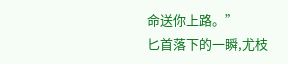命送你上路。”
匕首落下的一瞬,尤枝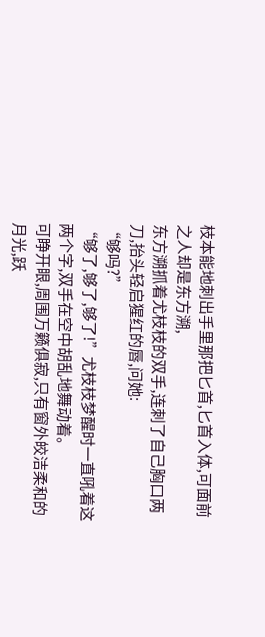枝本能地刺出手里那把匕首,匕首入体,可面前之人却是东方溯,
东方溯抓着尤枝枝的双手,连刺了自己胸口两刀,抬头轻启猩红的唇,问她:
“够吗?”
“够了,够了,够了!”尤枝枝梦醒时一直吼着这两个字,双手在空中胡乱地舞动着。
可睁开眼,周围万籁俱寂,只有窗外皎洁柔和的月光,跃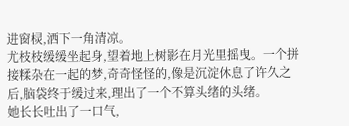进窗棂,洒下一角清凉。
尤枝枝缓缓坐起身,望着地上树影在月光里摇曳。一个拼接糅杂在一起的梦,奇奇怪怪的,像是沉淀休息了许久之后,脑袋终于缓过来,理出了一个不算头绪的头绪。
她长长吐出了一口气,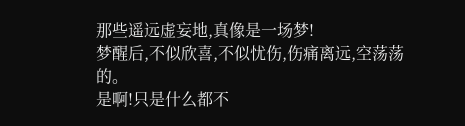那些遥远虚妄地,真像是一场梦!
梦醒后,不似欣喜,不似忧伤,伤痛离远,空荡荡的。
是啊!只是什么都不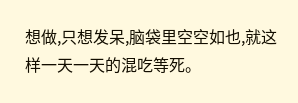想做,只想发呆,脑袋里空空如也,就这样一天一天的混吃等死。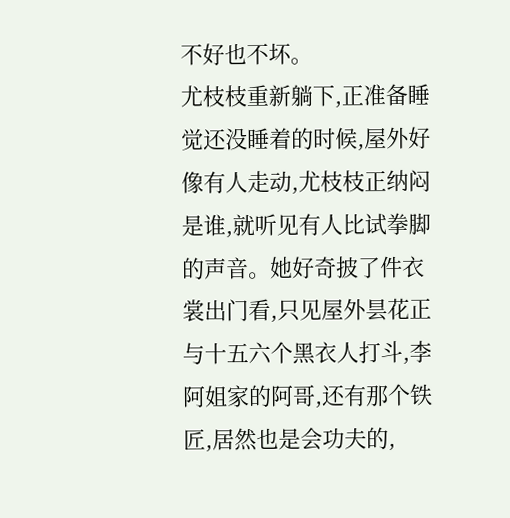不好也不坏。
尤枝枝重新躺下,正准备睡觉还没睡着的时候,屋外好像有人走动,尤枝枝正纳闷是谁,就听见有人比试拳脚的声音。她好奇披了件衣裳出门看,只见屋外昙花正与十五六个黑衣人打斗,李阿姐家的阿哥,还有那个铁匠,居然也是会功夫的,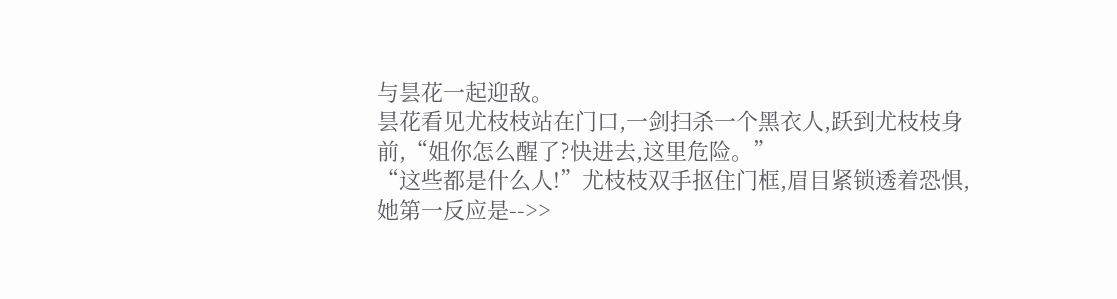与昙花一起迎敌。
昙花看见尤枝枝站在门口,一剑扫杀一个黑衣人,跃到尤枝枝身前,“姐你怎么醒了?快进去,这里危险。”
“这些都是什么人!”尤枝枝双手抠住门框,眉目紧锁透着恐惧,她第一反应是-->>